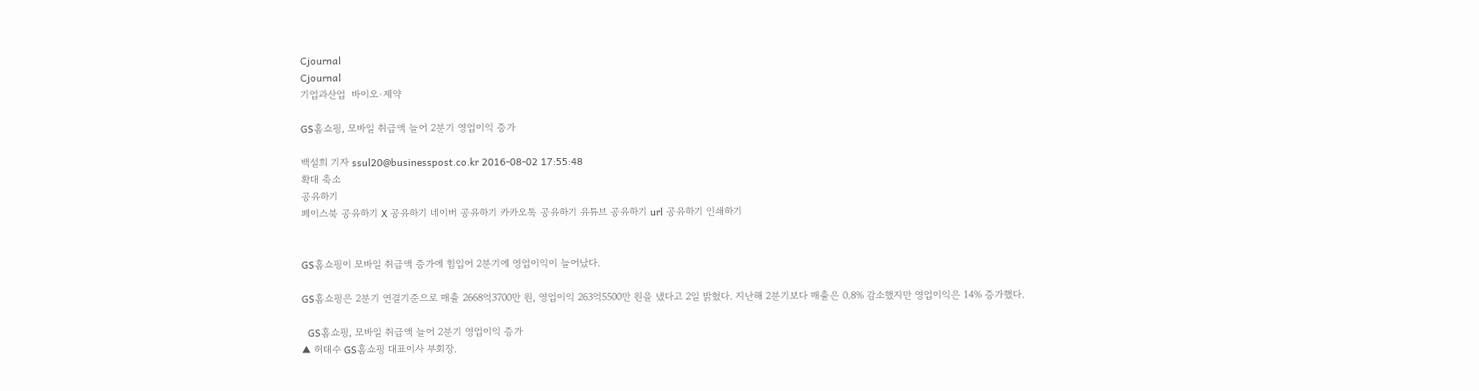Cjournal
Cjournal
기업과산업  바이오·제약

GS홈쇼핑, 모바일 취급액 늘어 2분기 영업이익 증가

백설희 기자 ssul20@businesspost.co.kr 2016-08-02 17:55:48
확대 축소
공유하기
페이스북 공유하기 X 공유하기 네이버 공유하기 카카오톡 공유하기 유튜브 공유하기 url 공유하기 인쇄하기


GS홈쇼핑이 모바일 취급액 증가에 힘입어 2분기에 영업이익이 늘어났다.

GS홈쇼핑은 2분기 연결기준으로 매출 2668억3700만 원, 영업이익 263억5500만 원을 냈다고 2일 밝혔다. 지난해 2분기보다 매출은 0.8% 감소했지만 영업이익은 14% 증가했다.

  GS홈쇼핑, 모바일 취급액 늘어 2분기 영업이익 증가
▲ 허태수 GS홈쇼핑 대표이사 부회장.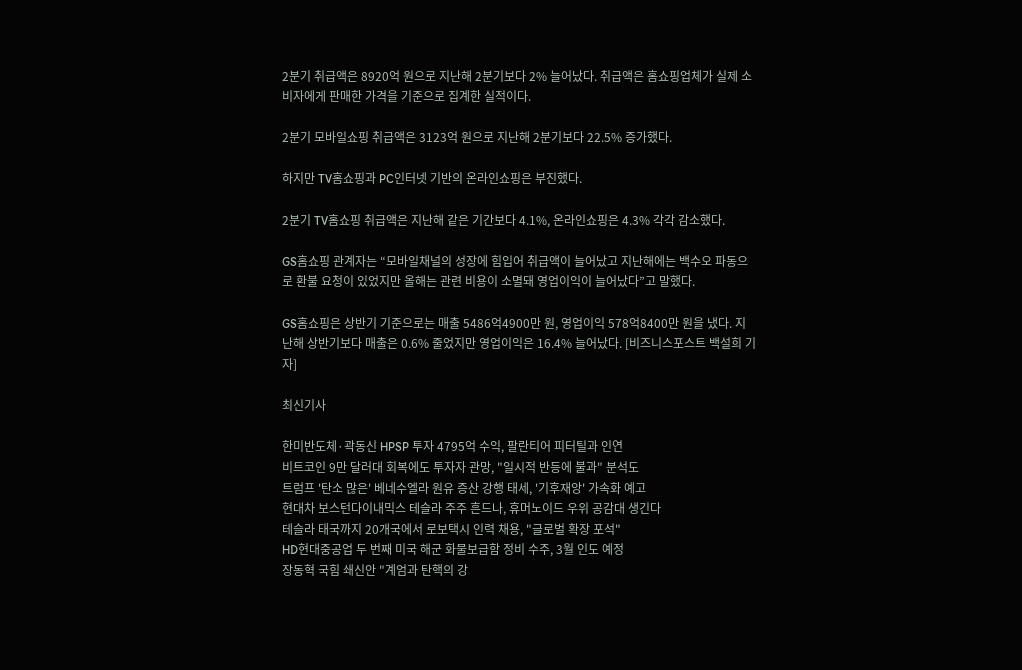2분기 취급액은 8920억 원으로 지난해 2분기보다 2% 늘어났다. 취급액은 홈쇼핑업체가 실제 소비자에게 판매한 가격을 기준으로 집계한 실적이다.

2분기 모바일쇼핑 취급액은 3123억 원으로 지난해 2분기보다 22.5% 증가했다.

하지만 TV홈쇼핑과 PC인터넷 기반의 온라인쇼핑은 부진했다.

2분기 TV홈쇼핑 취급액은 지난해 같은 기간보다 4.1%, 온라인쇼핑은 4.3% 각각 감소했다.

GS홈쇼핑 관계자는 “모바일채널의 성장에 힘입어 취급액이 늘어났고 지난해에는 백수오 파동으로 환불 요청이 있었지만 올해는 관련 비용이 소멸돼 영업이익이 늘어났다”고 말했다.

GS홈쇼핑은 상반기 기준으로는 매출 5486억4900만 원, 영업이익 578억8400만 원을 냈다. 지난해 상반기보다 매출은 0.6% 줄었지만 영업이익은 16.4% 늘어났다. [비즈니스포스트 백설희 기자]

최신기사

한미반도체·곽동신 HPSP 투자 4795억 수익, 팔란티어 피터틸과 인연
비트코인 9만 달러대 회복에도 투자자 관망, "일시적 반등에 불과" 분석도
트럼프 '탄소 많은' 베네수엘라 원유 증산 강행 태세, '기후재앙' 가속화 예고
현대차 보스턴다이내믹스 테슬라 주주 흔드나, 휴머노이드 우위 공감대 생긴다
테슬라 태국까지 20개국에서 로보택시 인력 채용, "글로벌 확장 포석"
HD현대중공업 두 번째 미국 해군 화물보급함 정비 수주, 3월 인도 예정
장동혁 국힘 쇄신안 "계엄과 탄핵의 강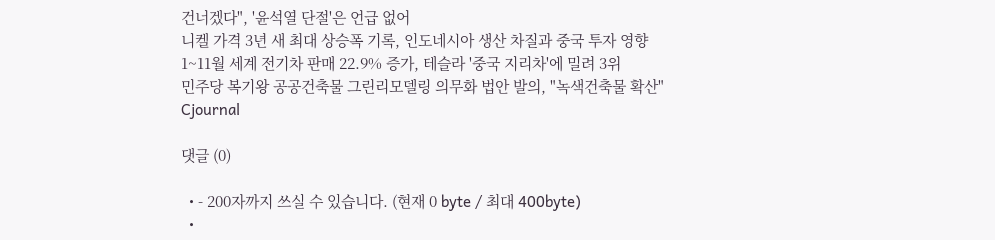건너겠다", '윤석열 단절'은 언급 없어
니켈 가격 3년 새 최대 상승폭 기록, 인도네시아 생산 차질과 중국 투자 영향
1~11월 세계 전기차 판매 22.9% 증가, 테슬라 '중국 지리차'에 밀려 3위
민주당 복기왕 공공건축물 그린리모델링 의무화 법안 발의, "녹색건축물 확산"
Cjournal

댓글 (0)

  • - 200자까지 쓰실 수 있습니다. (현재 0 byte / 최대 400byte)
  •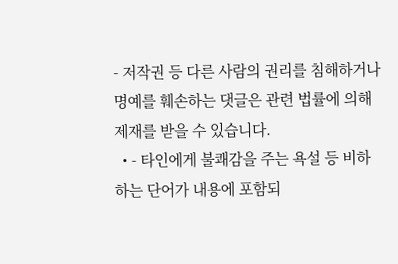- 저작권 등 다른 사람의 권리를 침해하거나 명예를 훼손하는 댓글은 관련 법률에 의해 제재를 받을 수 있습니다.
  • - 타인에게 불쾌감을 주는 욕설 등 비하하는 단어가 내용에 포함되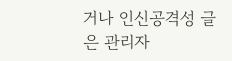거나 인신공격성 글은 관리자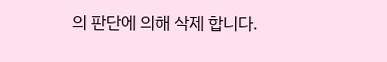의 판단에 의해 삭제 합니다.